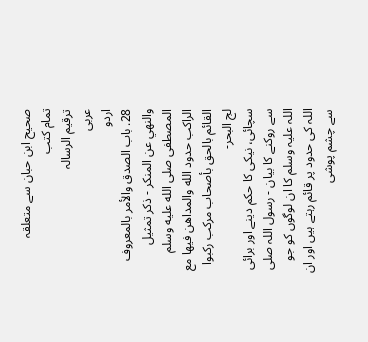صحیح ابن حبان سے متعلقہ
تمام کتب
ترقيم الرسالہ
عربی
اردو
28. باب الصدق والأمر بالمعروف والنهي عن المنكر - ذكر تمثيل المصطفى صلى الله عليه وسلم الراكب حدود الله والمداهن فيها مع القائم بالحق بأصحاب مركب ركبوا لج البحر-
سچائی، نیکی کا حکم دینے اور برائی سے روکنے کا بیان - رسول اللہ صلی اللہ علیہ وسلم کا ان لوگوں کو جو اللہ کی حدود پر قائم رہتے ہیں اور ان سے چشم پوشی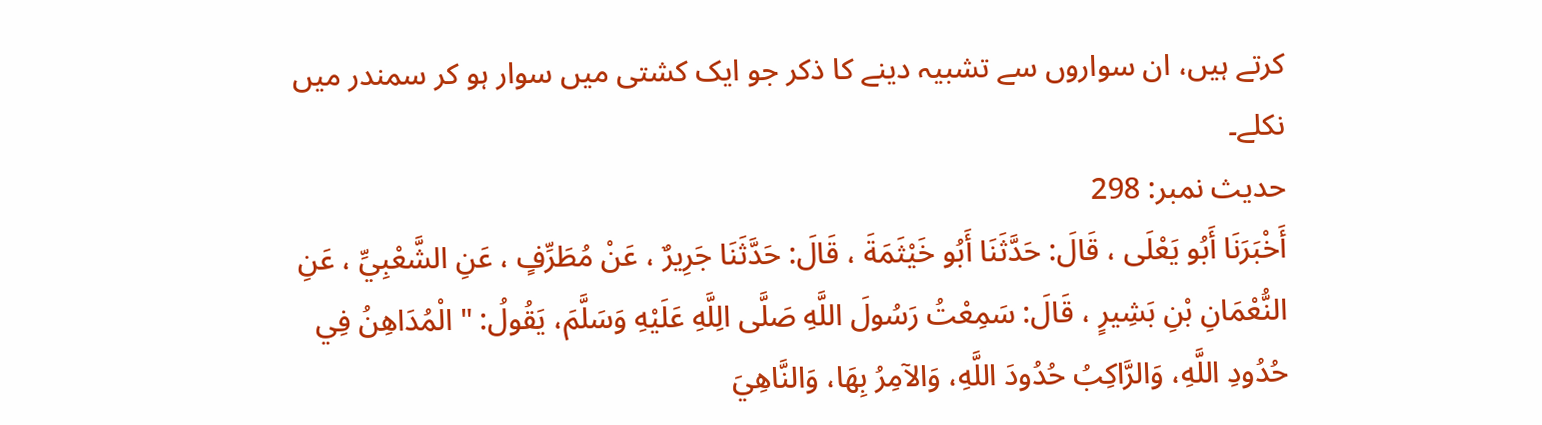کرتے ہیں، ان سواروں سے تشبیہ دینے کا ذکر جو ایک کشتی میں سوار ہو کر سمندر میں نکلے۔
حدیث نمبر: 298
أَخْبَرَنَا أَبُو يَعْلَى ، قَالَ: حَدَّثَنَا أَبُو خَيْثَمَةَ ، قَالَ: حَدَّثَنَا جَرِيرٌ ، عَنْ مُطَرِّفٍ ، عَنِ الشَّعْبِيِّ ، عَنِ النُّعْمَانِ بْنِ بَشِيرٍ ، قَالَ: سَمِعْتُ رَسُولَ اللَّهِ صَلَّى الِلَّهِ عَلَيْهِ وَسَلَّمَ، يَقُولُ: " الْمُدَاهِنُ فِي حُدُودِ اللَّهِ، وَالرَّاكِبُ حُدُودَ اللَّهِ، وَالآمِرُ بِهَا، وَالنَّاهِيَ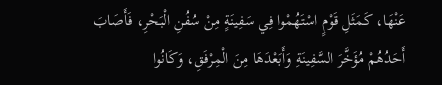عَنْهَا، كَمَثَلِ قَوْمٍ اسْتَهُمْوا فِي سَفِينَةٍ مِنْ سُفُنِ الْبَحْرِ، فَأَصَابَ أَحَدُهُمْ مُؤَخَّرَ السَّفِينَةِ وَأَبَعْدَهَا مِنَ الْمِرْفَقِ، وَكَانُوا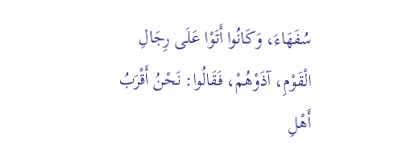سُفَهَاءَ، وَكَانُوا أَتَوْا عَلَى رِجَالِ الْقَوْمِ، آذَوْهُمْ، فَقَالُوا: نَحْنُ أَقْرَبُ أَهْلِ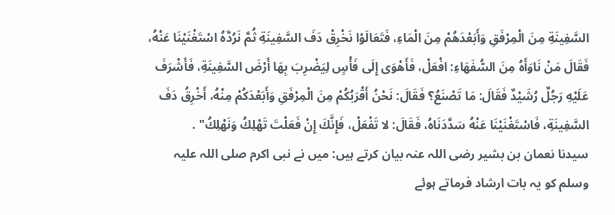السَّفِينَةِ مِنَ الْمِرْفَقِ وَأَبَعْدَهُمْ مِنَ الْمَاءِ، فَتَعَالَوْا نَخْرِقْ دَفَ السَّفِينَةِ ثُمَّ نَرُدَّهُ اسْتَغْنَيْنَا عَنْهُ، فَقَالَ مَنْ نَاوَأَهُ مِنَ السُّفَهَاءِ: افْعَلْ، فَأَهْوَى إِلَى فَأْسٍ لِيَضْرِبَ بِهَا أَرْضَ السَّفِينَةِ، فَأَشْرَفَ عَلَيْهِ رَجُلٌ رُشَيْدٌ فَقَالَ: مَا تَصْنَعُ؟ فَقَالَ: نَحْنُ أَقْرَبُكُمْ مِنَ الْمِرْفَقِ وَأَبَعْدَكُمْ مِنْهُ، أَخْرِقُ دَفَ السَّفِينَةِ، فَاسْتَغْنَيْنَا عَنْهُ سَدَّدَنَاهُ، فَقَالَ: لا تَفْعَلْ، فَإِنَّكَ إِنْ فَعَلْتَ تَهْلِكُ وَنَهْلِكُ" .
سیدنا نعمان بن بشیر رضی اللہ عنہ بیان کرتے ہیں: میں نے نبی اکرم صلی اللہ علیہ وسلم کو یہ بات ارشاد فرماتے ہوئے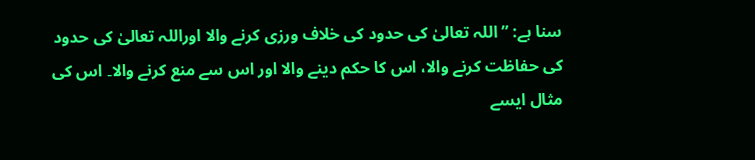سنا ہے: ”اللہ تعالیٰ کی حدود کی خلاف ورزی کرنے والا اوراللہ تعالیٰ کی حدود کی حفاظت کرنے والا، اس کا حکم دینے والا اور اس سے منع کرنے والا۔ اس کی مثال ایسے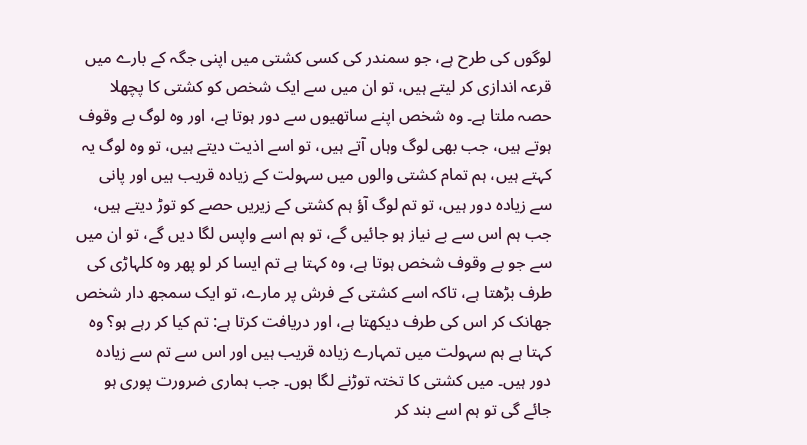لوگوں کی طرح ہے، جو سمندر کی کسی کشتی میں اپنی جگہ کے بارے میں قرعہ اندازی کر لیتے ہیں، تو ان میں سے ایک شخص کو کشتی کا پچھلا حصہ ملتا ہے۔ وہ شخص اپنے ساتھیوں سے دور ہوتا ہے، اور وہ لوگ بے وقوف ہوتے ہیں، جب بھی لوگ وہاں آتے ہیں، تو اسے اذیت دیتے ہیں، تو وہ لوگ یہ کہتے ہیں، ہم تمام کشتی والوں میں سہولت کے زیادہ قریب ہیں اور پانی سے زیادہ دور ہیں، تو تم لوگ آؤ ہم کشتی کے زیریں حصے کو توڑ دیتے ہیں، جب ہم اس سے بے نیاز ہو جائیں گے، تو ہم اسے واپس لگا دیں گے، تو ان میں سے جو بے وقوف شخص ہوتا ہے، وہ کہتا ہے تم ایسا کر لو پھر وہ کلہاڑی کی طرف بڑھتا ہے، تاکہ اسے کشتی کے فرش پر مارے، تو ایک سمجھ دار شخص جھانک کر اس کی طرف دیکھتا ہے، اور دریافت کرتا ہے: تم کیا کر رہے ہو؟ وہ کہتا ہے ہم سہولت میں تمہارے زیادہ قریب ہیں اور اس سے تم سے زیادہ دور ہیں۔ میں کشتی کا تختہ توڑنے لگا ہوں۔ جب ہماری ضرورت پوری ہو جائے گی تو ہم اسے بند کر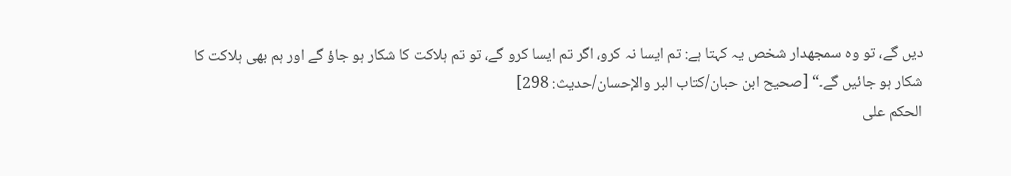دیں گے، تو وہ سمجھدار شخص یہ کہتا ہے: تم ایسا نہ کرو، اگر تم ایسا کرو گے، تو تم ہلاکت کا شکار ہو جاؤ گے اور ہم بھی ہلاکت کا شکار ہو جائیں گے۔“ [صحیح ابن حبان/كتاب البر والإحسان/حدیث: 298]
الحكم على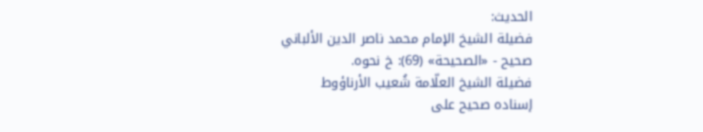الحديث:
فضيلة الشيخ الإمام محمد ناصر الدين الألباني
صحيح - «الصحيحة» (69): خ نحوه.
فضيلة الشيخ العلّامة شُعيب الأرناؤوط
إسناده صحيح على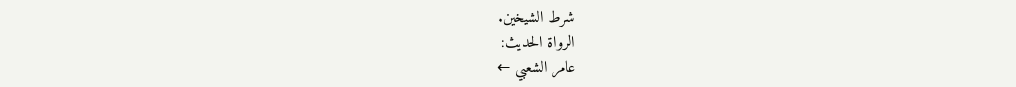شرط الشيخين.
الرواة الحديث:
عامر الشعبي ←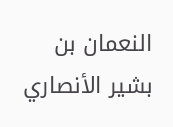النعمان بن بشير الأنصاري